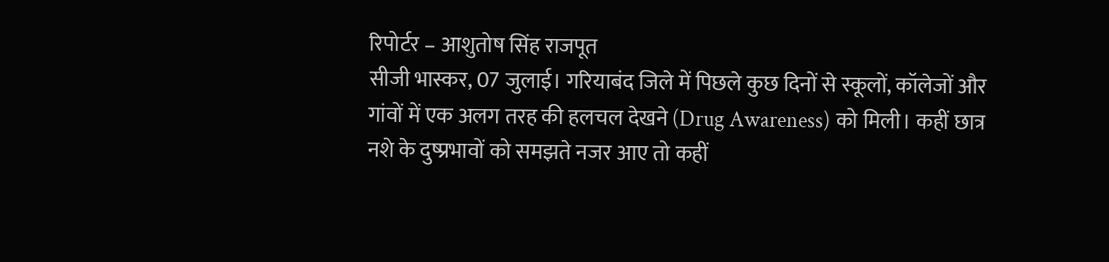रिपोर्टर – आशुतोष सिंह राजपूत
सीजी भास्कर, 07 जुलाई। गरियाबंद जिले में पिछले कुछ दिनों से स्कूलों, कॉलेजों और गांवों में एक अलग तरह की हलचल देखने (Drug Awareness) को मिली। कहीं छात्र नशे के दुष्प्रभावों को समझते नजर आए तो कहीं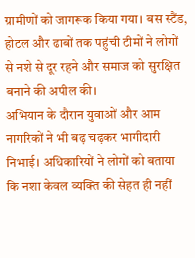ग्रामीणों को जागरूक किया गया। बस स्टैंड, होटल और ढाबों तक पहुंची टीमों ने लोगों से नशे से दूर रहने और समाज को सुरक्षित बनाने की अपील की।
अभियान के दौरान युवाओं और आम नागरिकों ने भी बढ़ चढ़कर भागीदारी निभाई। अधिकारियों ने लोगों को बताया कि नशा केवल व्यक्ति की सेहत ही नहीं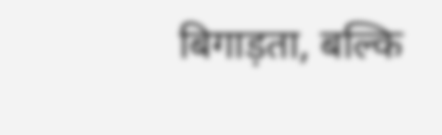बिगाड़ता, बल्कि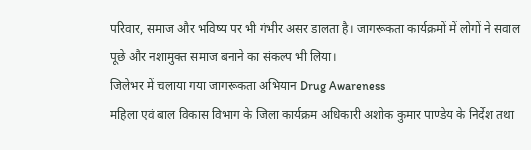परिवार, समाज और भविष्य पर भी गंभीर असर डालता है। जागरूकता कार्यक्रमों में लोगों ने सवाल पूछे और नशामुक्त समाज बनाने का संकल्प भी लिया।
जिलेभर में चलाया गया जागरूकता अभियान Drug Awareness
महिला एवं बाल विकास विभाग के जिला कार्यक्रम अधिकारी अशोक कुमार पाण्डेय के निर्देश तथा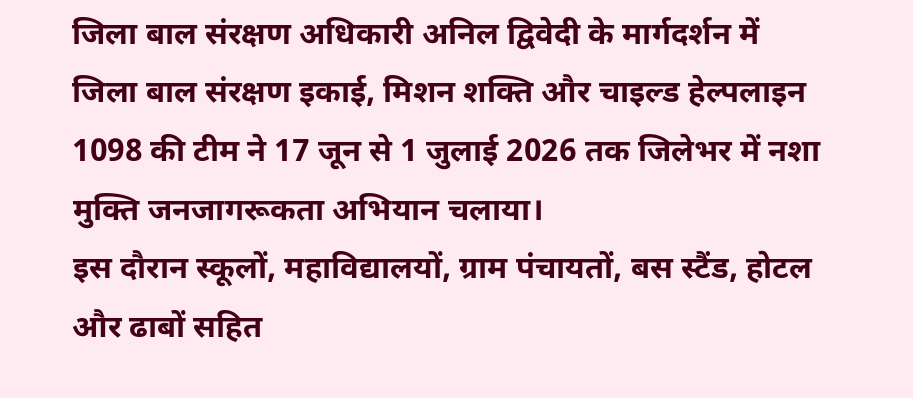जिला बाल संरक्षण अधिकारी अनिल द्विवेदी के मार्गदर्शन में जिला बाल संरक्षण इकाई, मिशन शक्ति और चाइल्ड हेल्पलाइन 1098 की टीम ने 17 जून से 1 जुलाई 2026 तक जिलेभर में नशा मुक्ति जनजागरूकता अभियान चलाया।
इस दौरान स्कूलों, महाविद्यालयों, ग्राम पंचायतों, बस स्टैंड, होटल और ढाबों सहित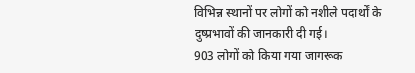विभिन्न स्थानों पर लोगों को नशीले पदार्थों के दुष्प्रभावों की जानकारी दी गई।
903 लोगों को किया गया जागरूक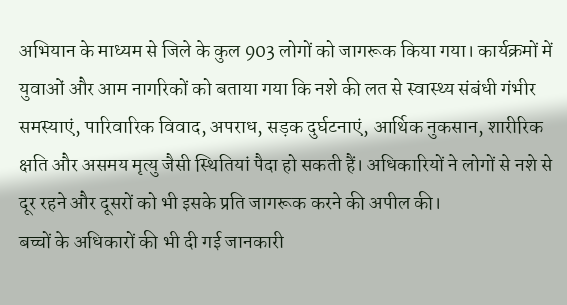अभियान के माध्यम से जिले के कुल 903 लोगों को जागरूक किया गया। कार्यक्रमों में युवाओं और आम नागरिकों को बताया गया कि नशे की लत से स्वास्थ्य संबंधी गंभीर समस्याएं, पारिवारिक विवाद, अपराध, सड़क दुर्घटनाएं, आर्थिक नुकसान, शारीरिक क्षति और असमय मृत्यु जैसी स्थितियां पैदा हो सकती हैं। अधिकारियों ने लोगों से नशे से दूर रहने और दूसरों को भी इसके प्रति जागरूक करने की अपील की।
बच्चों के अधिकारों की भी दी गई जानकारी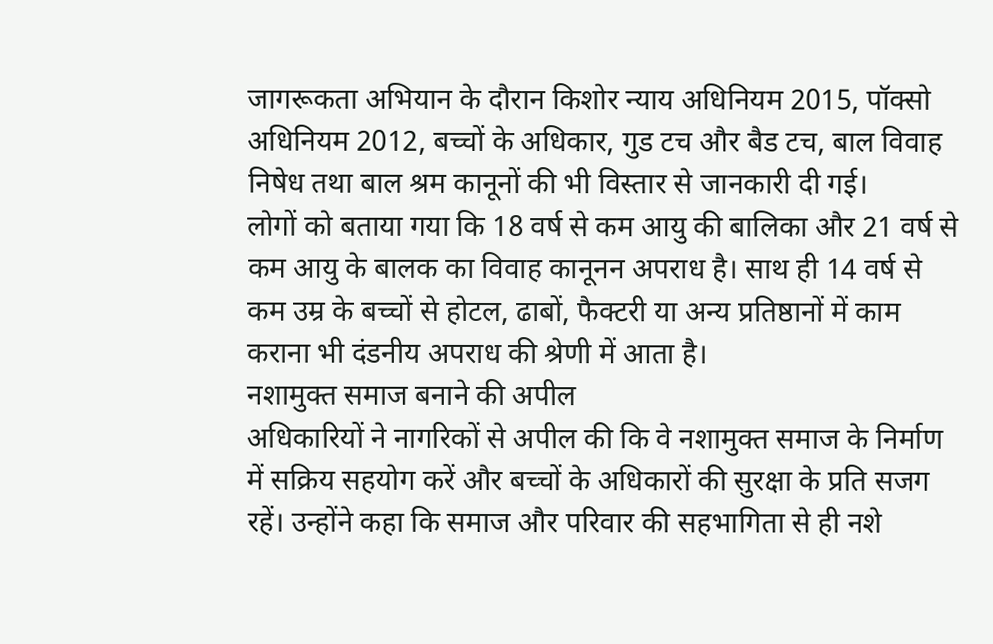जागरूकता अभियान के दौरान किशोर न्याय अधिनियम 2015, पॉक्सो अधिनियम 2012, बच्चों के अधिकार, गुड टच और बैड टच, बाल विवाह निषेध तथा बाल श्रम कानूनों की भी विस्तार से जानकारी दी गई।
लोगों को बताया गया कि 18 वर्ष से कम आयु की बालिका और 21 वर्ष से कम आयु के बालक का विवाह कानूनन अपराध है। साथ ही 14 वर्ष से कम उम्र के बच्चों से होटल, ढाबों, फैक्टरी या अन्य प्रतिष्ठानों में काम कराना भी दंडनीय अपराध की श्रेणी में आता है।
नशामुक्त समाज बनाने की अपील
अधिकारियों ने नागरिकों से अपील की कि वे नशामुक्त समाज के निर्माण में सक्रिय सहयोग करें और बच्चों के अधिकारों की सुरक्षा के प्रति सजग रहें। उन्होंने कहा कि समाज और परिवार की सहभागिता से ही नशे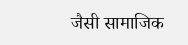जैसी सामाजिक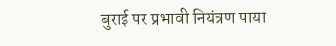बुराई पर प्रभावी नियंत्रण पाया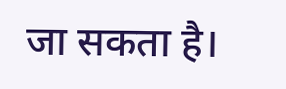जा सकता है।